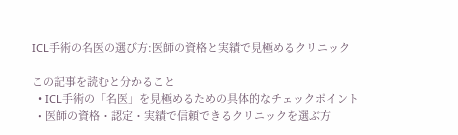ICL手術の名医の選び方:医師の資格と実績で見極めるクリニック

この記事を読むと分かること
  • ICL手術の「名医」を見極めるための具体的なチェックポイント
  • 医師の資格・認定・実績で信頼できるクリニックを選ぶ方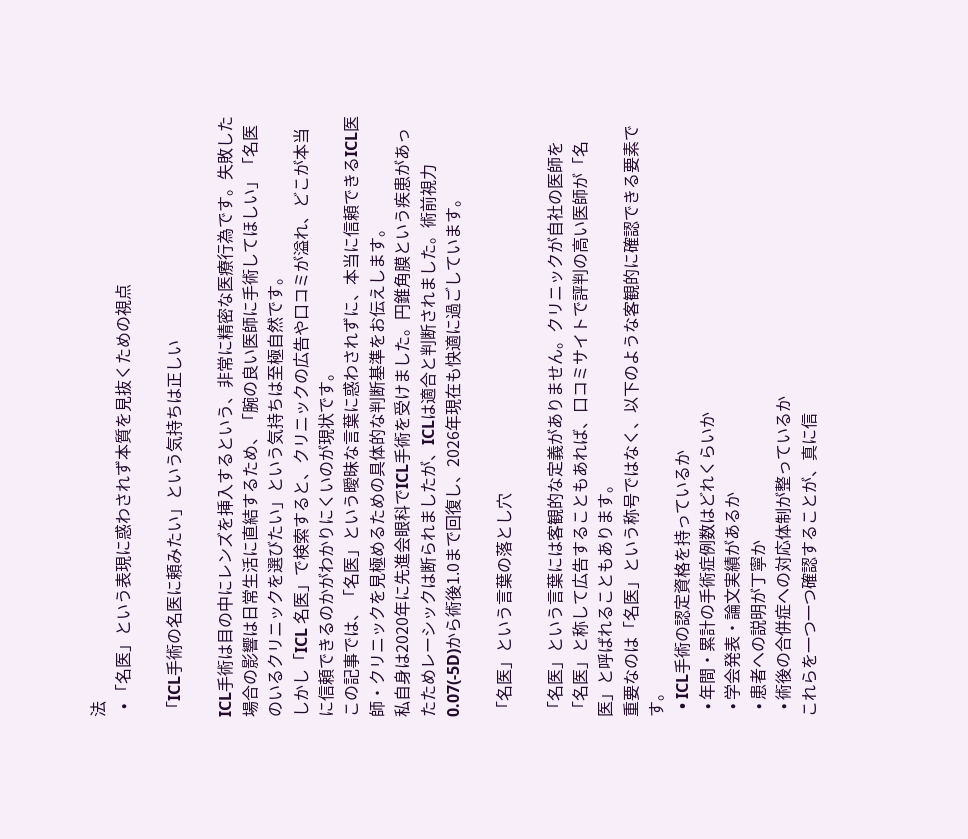法
  • 「名医」という表現に惑わされず本質を見抜くための視点

「ICL手術の名医に頼みたい」という気持ちは正しい

ICL手術は目の中にレンズを挿入するという、非常に精密な医療行為です。失敗した場合の影響は日常生活に直結するため、「腕の良い医師に手術してほしい」「名医のいるクリニックを選びたい」という気持ちは至極自然です。
しかし「ICL 名医」で検索すると、クリニックの広告や口コミが溢れ、どこが本当に信頼できるのかがわかりにくいのが現状です。
この記事では、「名医」という曖昧な言葉に惑わされずに、本当に信頼できるICL医師・クリニックを見極めるための具体的な判断基準をお伝えします。
私自身は2020年に先進会眼科でICL手術を受けました。円錐角膜という疾患があったためレーシックは断られましたが、ICLは適合と判断されました。術前視力0.07(-5D)から術後1.0まで回復し、2026年現在も快適に過ごしています。

「名医」という言葉の落とし穴

「名医」という言葉には客観的な定義がありません。クリニックが自社の医師を「名医」と称して広告することもあれば、口コミサイトで評判の高い医師が「名医」と呼ばれることもあります。
重要なのは「名医」という称号ではなく、以下のような客観的に確認できる要素です。
  • ICL手術の認定資格を持っているか
  • 年間・累計の手術症例数はどれくらいか
  • 学会発表・論文実績があるか
  • 患者への説明が丁寧か
  • 術後の合併症への対応体制が整っているか
これらを一つ一つ確認することが、真に信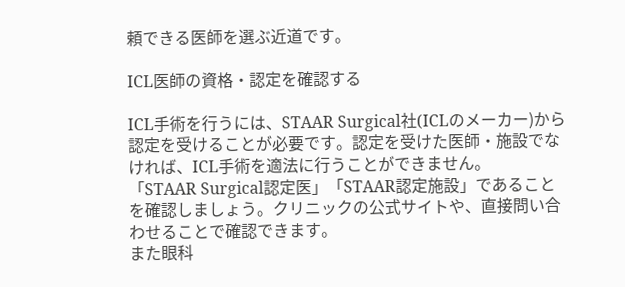頼できる医師を選ぶ近道です。

ICL医師の資格・認定を確認する

ICL手術を行うには、STAAR Surgical社(ICLのメーカー)から認定を受けることが必要です。認定を受けた医師・施設でなければ、ICL手術を適法に行うことができません。
「STAAR Surgical認定医」「STAAR認定施設」であることを確認しましょう。クリニックの公式サイトや、直接問い合わせることで確認できます。
また眼科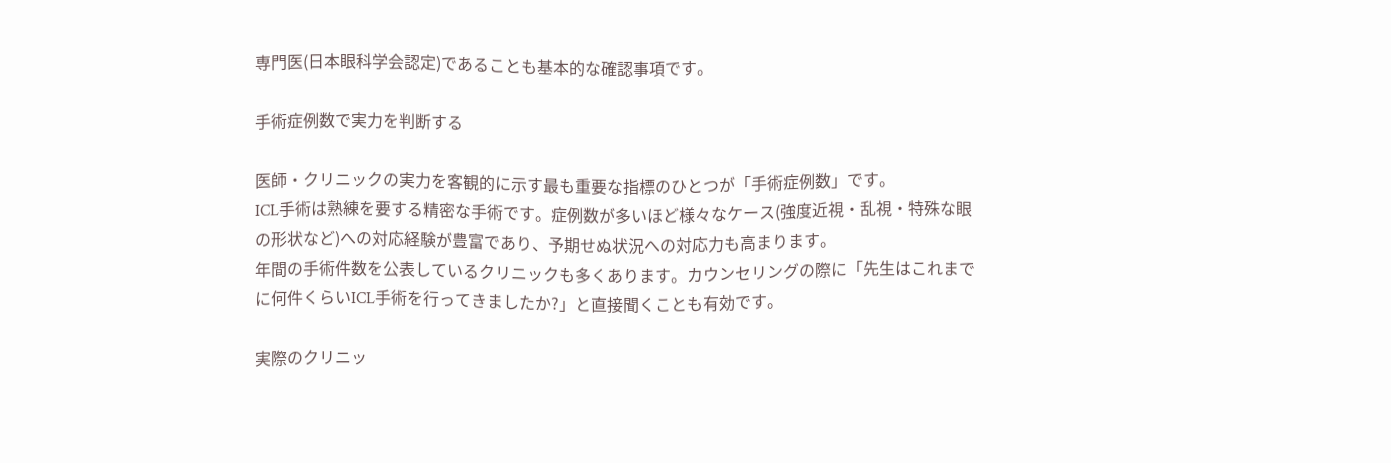専門医(日本眼科学会認定)であることも基本的な確認事項です。

手術症例数で実力を判断する

医師・クリニックの実力を客観的に示す最も重要な指標のひとつが「手術症例数」です。
ICL手術は熟練を要する精密な手術です。症例数が多いほど様々なケース(強度近視・乱視・特殊な眼の形状など)への対応経験が豊富であり、予期せぬ状況への対応力も高まります。
年間の手術件数を公表しているクリニックも多くあります。カウンセリングの際に「先生はこれまでに何件くらいICL手術を行ってきましたか?」と直接聞くことも有効です。

実際のクリニッ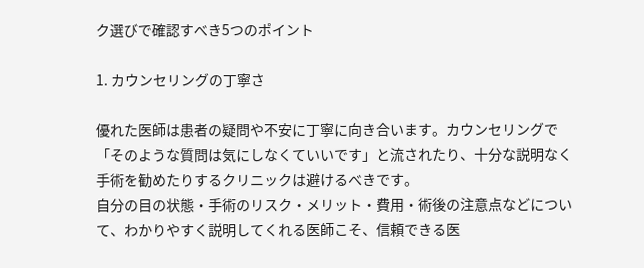ク選びで確認すべき5つのポイント

1. カウンセリングの丁寧さ

優れた医師は患者の疑問や不安に丁寧に向き合います。カウンセリングで「そのような質問は気にしなくていいです」と流されたり、十分な説明なく手術を勧めたりするクリニックは避けるべきです。
自分の目の状態・手術のリスク・メリット・費用・術後の注意点などについて、わかりやすく説明してくれる医師こそ、信頼できる医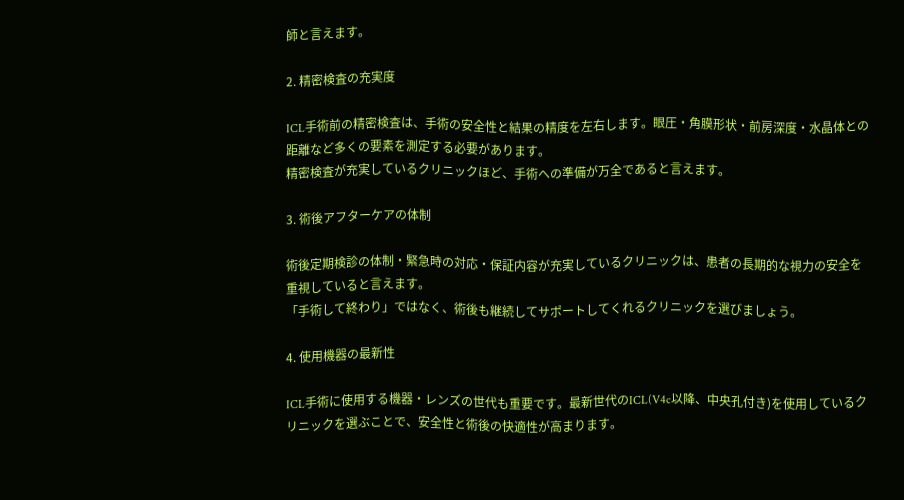師と言えます。

2. 精密検査の充実度

ICL手術前の精密検査は、手術の安全性と結果の精度を左右します。眼圧・角膜形状・前房深度・水晶体との距離など多くの要素を測定する必要があります。
精密検査が充実しているクリニックほど、手術への準備が万全であると言えます。

3. 術後アフターケアの体制

術後定期検診の体制・緊急時の対応・保証内容が充実しているクリニックは、患者の長期的な視力の安全を重視していると言えます。
「手術して終わり」ではなく、術後も継続してサポートしてくれるクリニックを選びましょう。

4. 使用機器の最新性

ICL手術に使用する機器・レンズの世代も重要です。最新世代のICL(V4c以降、中央孔付き)を使用しているクリニックを選ぶことで、安全性と術後の快適性が高まります。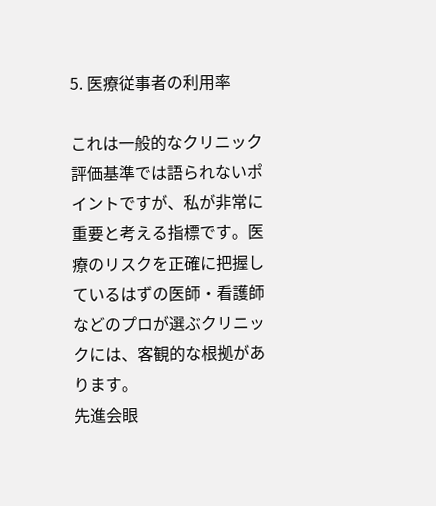5. 医療従事者の利用率

これは一般的なクリニック評価基準では語られないポイントですが、私が非常に重要と考える指標です。医療のリスクを正確に把握しているはずの医師・看護師などのプロが選ぶクリニックには、客観的な根拠があります。
先進会眼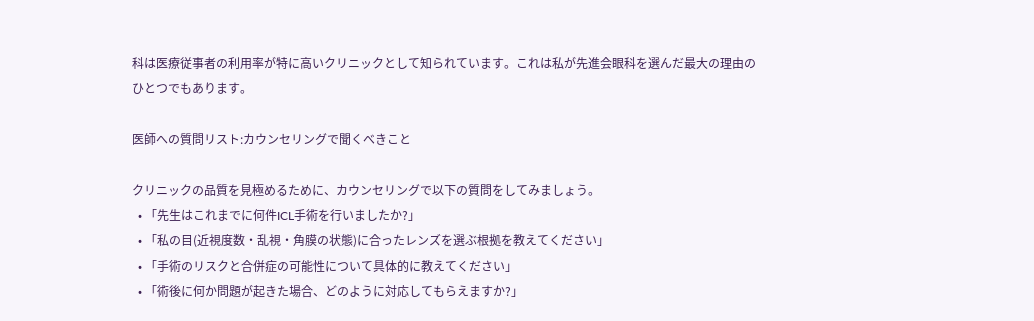科は医療従事者の利用率が特に高いクリニックとして知られています。これは私が先進会眼科を選んだ最大の理由のひとつでもあります。

医師への質問リスト:カウンセリングで聞くべきこと

クリニックの品質を見極めるために、カウンセリングで以下の質問をしてみましょう。
  • 「先生はこれまでに何件ICL手術を行いましたか?」
  • 「私の目(近視度数・乱視・角膜の状態)に合ったレンズを選ぶ根拠を教えてください」
  • 「手術のリスクと合併症の可能性について具体的に教えてください」
  • 「術後に何か問題が起きた場合、どのように対応してもらえますか?」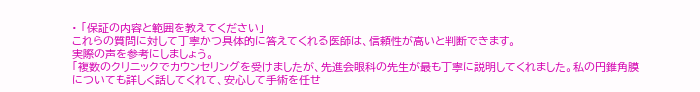• 「保証の内容と範囲を教えてください」
これらの質問に対して丁寧かつ具体的に答えてくれる医師は、信頼性が高いと判断できます。
実際の声を参考にしましょう。
「複数のクリニックでカウンセリングを受けましたが、先進会眼科の先生が最も丁寧に説明してくれました。私の円錐角膜についても詳しく話してくれて、安心して手術を任せ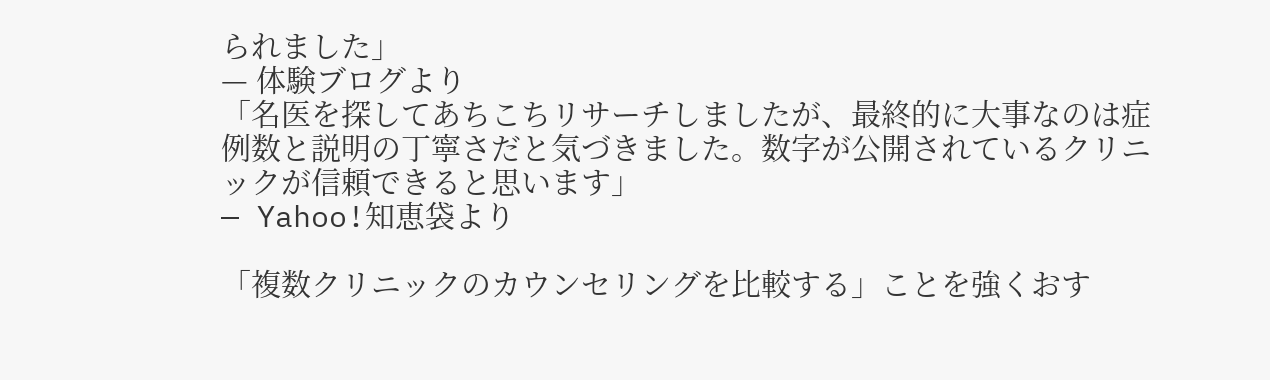られました」
— 体験ブログより
「名医を探してあちこちリサーチしましたが、最終的に大事なのは症例数と説明の丁寧さだと気づきました。数字が公開されているクリニックが信頼できると思います」
— Yahoo!知恵袋より

「複数クリニックのカウンセリングを比較する」ことを強くおす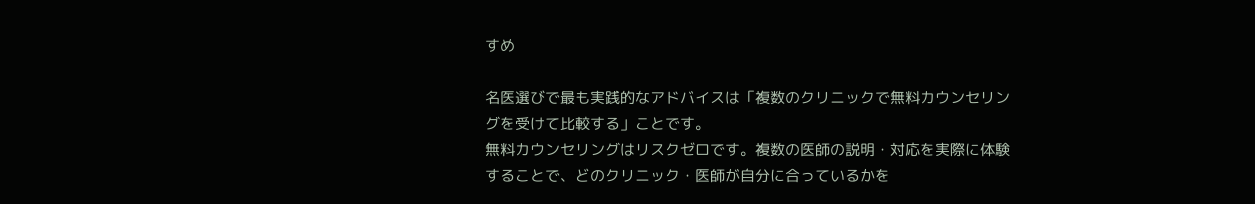すめ

名医選びで最も実践的なアドバイスは「複数のクリニックで無料カウンセリングを受けて比較する」ことです。
無料カウンセリングはリスクゼロです。複数の医師の説明・対応を実際に体験することで、どのクリニック・医師が自分に合っているかを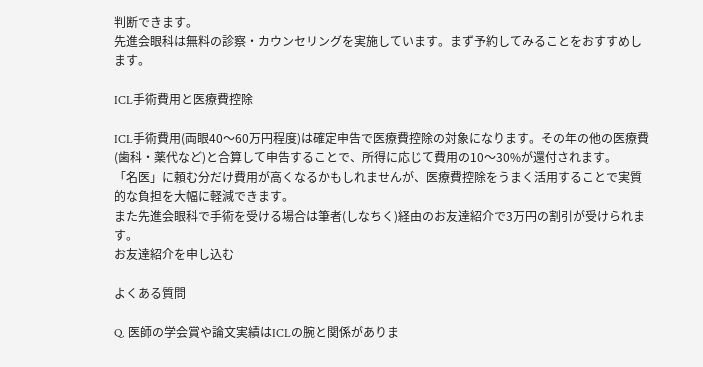判断できます。
先進会眼科は無料の診察・カウンセリングを実施しています。まず予約してみることをおすすめします。

ICL手術費用と医療費控除

ICL手術費用(両眼40〜60万円程度)は確定申告で医療費控除の対象になります。その年の他の医療費(歯科・薬代など)と合算して申告することで、所得に応じて費用の10〜30%が還付されます。
「名医」に頼む分だけ費用が高くなるかもしれませんが、医療費控除をうまく活用することで実質的な負担を大幅に軽減できます。
また先進会眼科で手術を受ける場合は筆者(しなちく)経由のお友達紹介で3万円の割引が受けられます。
お友達紹介を申し込む

よくある質問

Q. 医師の学会賞や論文実績はICLの腕と関係がありま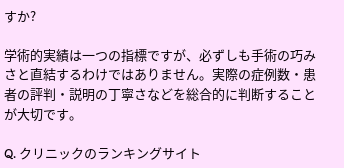すか?

学術的実績は一つの指標ですが、必ずしも手術の巧みさと直結するわけではありません。実際の症例数・患者の評判・説明の丁寧さなどを総合的に判断することが大切です。

Q. クリニックのランキングサイト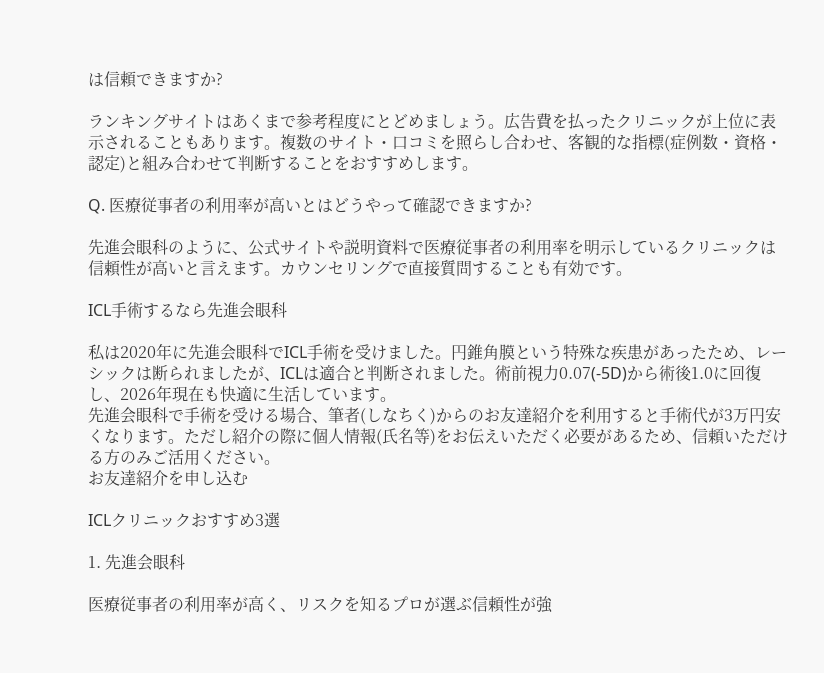は信頼できますか?

ランキングサイトはあくまで参考程度にとどめましょう。広告費を払ったクリニックが上位に表示されることもあります。複数のサイト・口コミを照らし合わせ、客観的な指標(症例数・資格・認定)と組み合わせて判断することをおすすめします。

Q. 医療従事者の利用率が高いとはどうやって確認できますか?

先進会眼科のように、公式サイトや説明資料で医療従事者の利用率を明示しているクリニックは信頼性が高いと言えます。カウンセリングで直接質問することも有効です。

ICL手術するなら先進会眼科

私は2020年に先進会眼科でICL手術を受けました。円錐角膜という特殊な疾患があったため、レーシックは断られましたが、ICLは適合と判断されました。術前視力0.07(-5D)から術後1.0に回復し、2026年現在も快適に生活しています。
先進会眼科で手術を受ける場合、筆者(しなちく)からのお友達紹介を利用すると手術代が3万円安くなります。ただし紹介の際に個人情報(氏名等)をお伝えいただく必要があるため、信頼いただける方のみご活用ください。
お友達紹介を申し込む

ICLクリニックおすすめ3選

1. 先進会眼科

医療従事者の利用率が高く、リスクを知るプロが選ぶ信頼性が強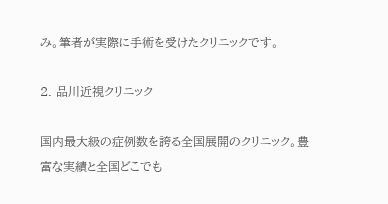み。筆者が実際に手術を受けたクリニックです。

2. 品川近視クリニック

国内最大級の症例数を誇る全国展開のクリニック。豊富な実績と全国どこでも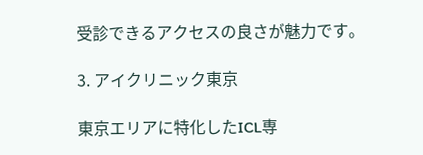受診できるアクセスの良さが魅力です。

3. アイクリニック東京

東京エリアに特化したICL専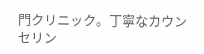門クリニック。丁寧なカウンセリン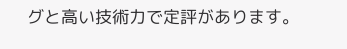グと高い技術力で定評があります。